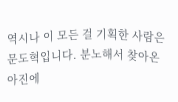역시나 이 모든 걸 기획한 사람은 문도혁입니다. 분노해서 찾아온 아진에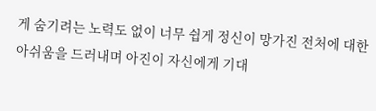게 숨기려는 노력도 없이 너무 쉽게 정신이 망가진 전처에 대한 아쉬움을 드러내며 아진이 자신에게 기대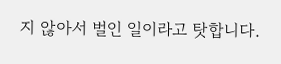지 않아서 벌인 일이라고 탓합니다.